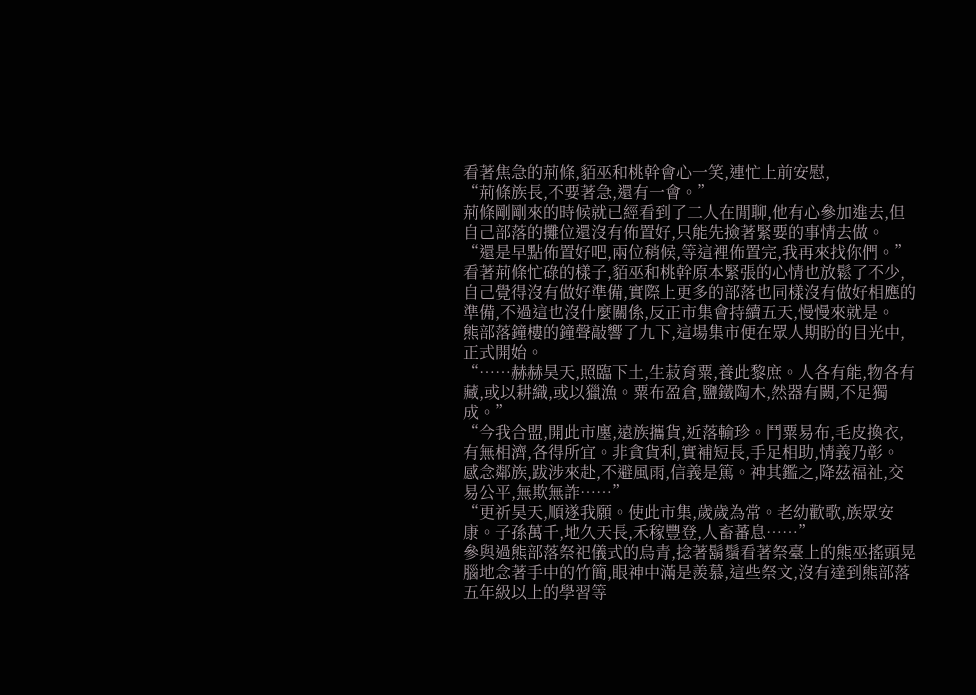看著焦急的荊條,貊巫和桃幹會心一笑,連忙上前安慰,
“荊條族長,不要著急,還有一會。”
荊條剛剛來的時候就已經看到了二人在閒聊,他有心參加進去,但自己部落的攤位還沒有佈置好,只能先撿著緊要的事情去做。
“還是早點佈置好吧,兩位稍候,等這裡佈置完,我再來找你們。”
看著荊條忙碌的樣子,貊巫和桃幹原本緊張的心情也放鬆了不少,自己覺得沒有做好準備,實際上更多的部落也同樣沒有做好相應的準備,不過這也沒什麼關係,反正市集會持續五天,慢慢來就是。
熊部落鐘樓的鐘聲敲響了九下,這場集市便在眾人期盼的目光中,正式開始。
“……赫赫昊天,照臨下土,生菽育粟,養此黎庶。人各有能,物各有藏,或以耕織,或以獵漁。粟布盈倉,鹽鐵陶木,然器有闕,不足獨成。”
“今我合盟,開此市廛,遠族攜貨,近落輸珍。鬥粟易布,毛皮換衣,有無相濟,各得所宜。非貪貨利,實補短長,手足相助,情義乃彰。
感念鄰族,跋涉來赴,不避風雨,信義是篤。神其鑑之,降茲福祉,交易公平,無欺無詐……”
“更祈昊天,順遂我願。使此市集,歲歲為常。老幼歡歌,族眾安康。子孫萬千,地久天長,禾稼豐登,人畜蕃息……”
參與過熊部落祭祀儀式的烏青,捻著鬍鬚看著祭臺上的熊巫搖頭晃腦地念著手中的竹簡,眼神中滿是羨慕,這些祭文,沒有達到熊部落五年級以上的學習等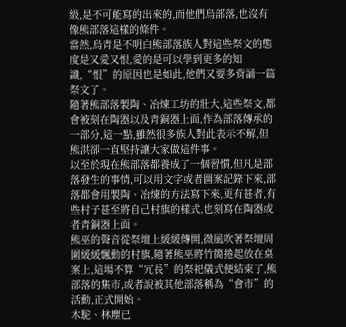級,是不可能寫的出來的,而他們烏部落,也沒有像熊部落這樣的條件。
當然,烏青是不明白熊部落族人對這些祭文的態度是又愛又恨,愛的是可以學到更多的知識,“恨”的原因也是如此,他們又要多背誦一篇祭文了。
隨著熊部落製陶、冶煉工坊的壯大,這些祭文,都會被刻在陶器以及青銅器上面,作為部落傳承的一部分,這一點,雖然很多族人對此表示不解,但熊洪卻一直堅持讓大家做這件事。
以至於現在熊部落都養成了一個習慣,但凡是部落發生的事情,可以用文字或者圖案記錄下來,部落都會用製陶、冶煉的方法寫下來,更有甚者,有些村子甚至將自己村旗的樣式,也刻寫在陶器或者青銅器上面。
熊巫的聲音從祭壇上緩緩傳開,微風吹著祭壇周圍緩緩飄動的村旗,隨著熊巫將竹簡捲起放在桌案上,這場不算“冗長”的祭祀儀式便結束了,熊部落的集市,或者說被其他部落稱為“會市”的活動,正式開始。
木駝、林塵已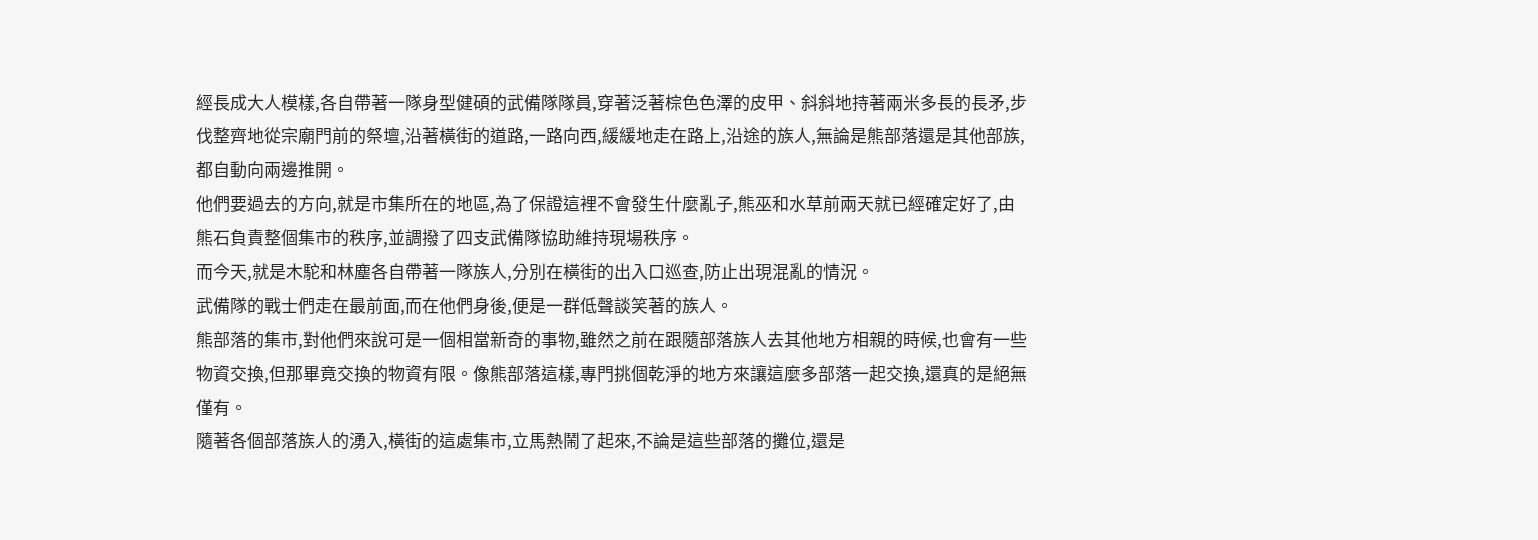經長成大人模樣,各自帶著一隊身型健碩的武備隊隊員,穿著泛著棕色色澤的皮甲、斜斜地持著兩米多長的長矛,步伐整齊地從宗廟門前的祭壇,沿著橫街的道路,一路向西,緩緩地走在路上,沿途的族人,無論是熊部落還是其他部族,都自動向兩邊推開。
他們要過去的方向,就是市集所在的地區,為了保證這裡不會發生什麼亂子,熊巫和水草前兩天就已經確定好了,由熊石負責整個集市的秩序,並調撥了四支武備隊協助維持現場秩序。
而今天,就是木駝和林塵各自帶著一隊族人,分別在橫街的出入口巡查,防止出現混亂的情況。
武備隊的戰士們走在最前面,而在他們身後,便是一群低聲談笑著的族人。
熊部落的集市,對他們來說可是一個相當新奇的事物,雖然之前在跟隨部落族人去其他地方相親的時候,也會有一些物資交換,但那畢竟交換的物資有限。像熊部落這樣,專門挑個乾淨的地方來讓這麼多部落一起交換,還真的是絕無僅有。
隨著各個部落族人的湧入,橫街的這處集市,立馬熱鬧了起來,不論是這些部落的攤位,還是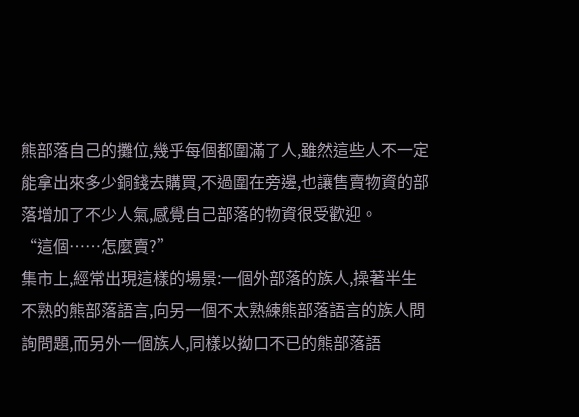熊部落自己的攤位,幾乎每個都圍滿了人,雖然這些人不一定能拿出來多少銅錢去購買,不過圍在旁邊,也讓售賣物資的部落增加了不少人氣,感覺自己部落的物資很受歡迎。
“這個……怎麼賣?”
集市上,經常出現這樣的場景:一個外部落的族人,操著半生不熟的熊部落語言,向另一個不太熟練熊部落語言的族人問詢問題,而另外一個族人,同樣以拗口不已的熊部落語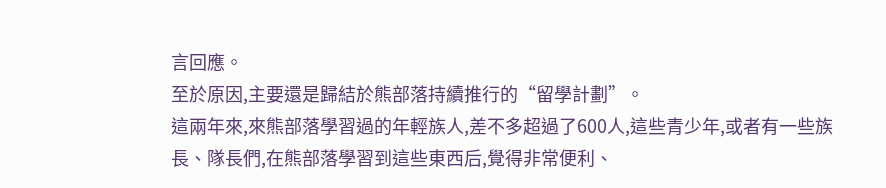言回應。
至於原因,主要還是歸結於熊部落持續推行的“留學計劃”。
這兩年來,來熊部落學習過的年輕族人,差不多超過了600人,這些青少年,或者有一些族長、隊長們,在熊部落學習到這些東西后,覺得非常便利、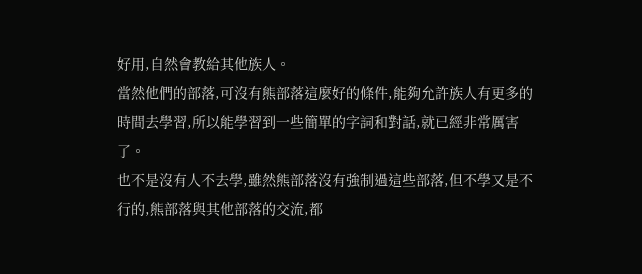好用,自然會教給其他族人。
當然他們的部落,可沒有熊部落這麼好的條件,能夠允許族人有更多的時間去學習,所以能學習到一些簡單的字詞和對話,就已經非常厲害了。
也不是沒有人不去學,雖然熊部落沒有強制過這些部落,但不學又是不行的,熊部落與其他部落的交流,都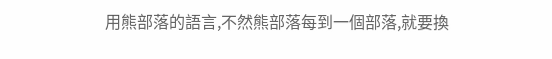用熊部落的語言,不然熊部落每到一個部落,就要換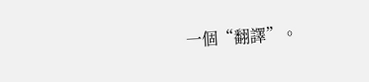一個“翻譯”。